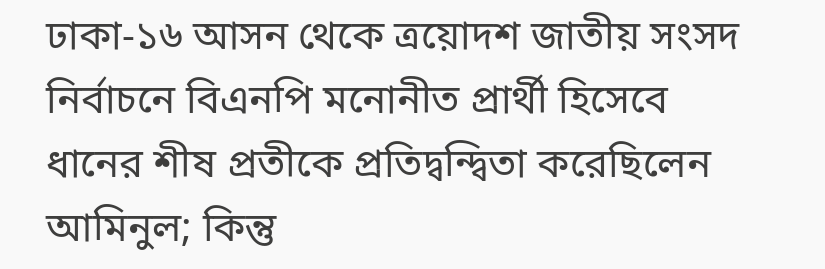ঢাকা-১৬ আসন থেকে ত্রয়োদশ জাতীয় সংসদ নির্বাচনে বিএনপি মনোনীত প্রার্থী হিসেবে ধানের শীষ প্রতীকে প্রতিদ্বন্দ্বিতা করেছিলেন আমিনুল; কিন্তু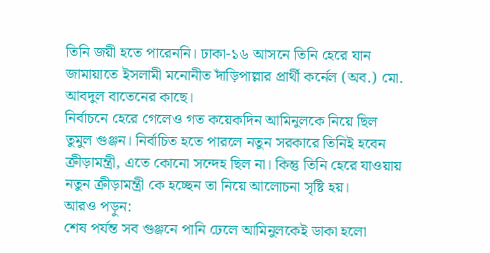তিনি জয়ী হতে পারেননি। ঢাকা-১৬ আসনে তিনি হেরে যান জামায়াতে ইসলামী মনোনীত দাঁড়িপাল্লার প্রার্থী কর্নেল (অব.) মো. আবদুল বাতেনের কাছে।
নির্বাচনে হেরে গেলেও গত কয়েকদিন আমিনুলকে নিয়ে ছিল তুমুল গুঞ্জন। নির্বাচিত হতে পারলে নতুন সরকারে তিনিই হবেন ক্রীড়ামন্ত্রী, এতে কোনো সন্দেহ ছিল না। কিন্তু তিনি হেরে যাওয়ায় নতুন ক্রীড়ামন্ত্রী কে হচ্ছেন তা নিয়ে আলোচনা সৃষ্টি হয়।
আরও পড়ুন:
শেষ পর্যন্ত সব গুঞ্জনে পানি ঢেলে আমিনুলকেই ডাকা হলো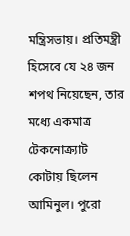মন্ত্রিসভায়। প্রতিমন্ত্রী হিসেবে যে ২৪ জন শপথ নিয়েছেন, তার মধ্যে একমাত্র টেকনোক্র্যাট কোটায় ছিলেন আমিনুল। পুরো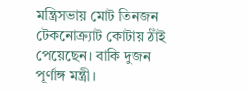মন্ত্রিসভায় মোট তিনজন টেকনোক্র্যাট কোটায় ঠাঁই পেয়েছেন। বাকি দুজন পূর্ণাঙ্গ মন্ত্রী।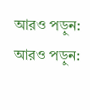আরও পড়ুন:
আরও পড়ুন: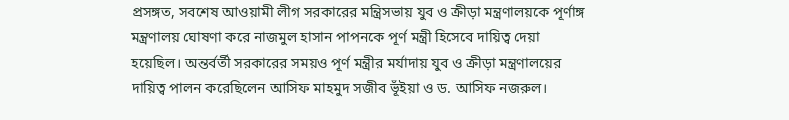প্রসঙ্গত, সবশেষ আওয়ামী লীগ সরকারের মন্ত্রিসভায় যুব ও ক্রীড়া মন্ত্রণালয়কে পূর্ণাঙ্গ মন্ত্রণালয় ঘোষণা করে নাজমুল হাসান পাপনকে পূর্ণ মন্ত্রী হিসেবে দায়িত্ব দেয়া হয়েছিল। অন্তর্বর্তী সরকারের সময়ও পূর্ণ মন্ত্রীর মর্যাদায় যুব ও ক্রীড়া মন্ত্রণালয়ের দায়িত্ব পালন করেছিলেন আসিফ মাহমুদ সজীব ভূঁইয়া ও ড. আসিফ নজরুল।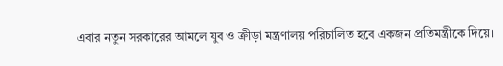এবার নতুন সরকারের আমলে যুব ও ক্রীড়া মন্ত্রণালয় পরিচালিত হবে একজন প্রতিমন্ত্রীকে দিয়ে।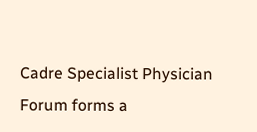Cadre Specialist Physician Forum forms a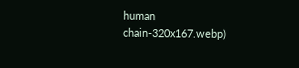human chain-320x167.webp)